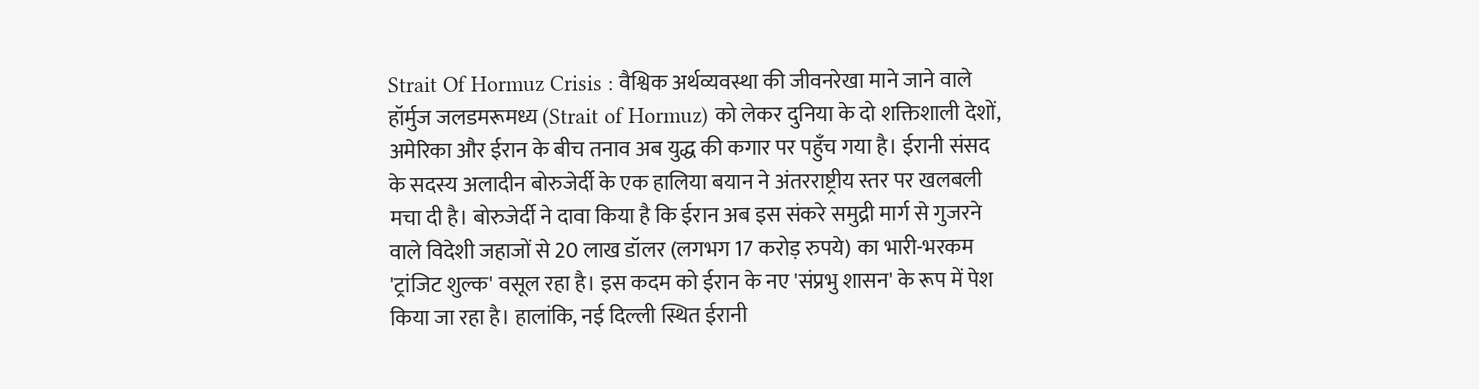Strait Of Hormuz Crisis : वैश्विक अर्थव्यवस्था की जीवनरेखा माने जाने वाले हॉर्मुज जलडमरूमध्य (Strait of Hormuz) को लेकर दुनिया के दो शक्तिशाली देशों, अमेरिका और ईरान के बीच तनाव अब युद्ध की कगार पर पहुँच गया है। ईरानी संसद के सदस्य अलादीन बोरुजेर्दी के एक हालिया बयान ने अंतरराष्ट्रीय स्तर पर खलबली मचा दी है। बोरुजेर्दी ने दावा किया है कि ईरान अब इस संकरे समुद्री मार्ग से गुजरने वाले विदेशी जहाजों से 20 लाख डॉलर (लगभग 17 करोड़ रुपये) का भारी-भरकम 'ट्रांजिट शुल्क' वसूल रहा है। इस कदम को ईरान के नए 'संप्रभु शासन' के रूप में पेश किया जा रहा है। हालांकि, नई दिल्ली स्थित ईरानी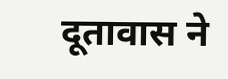दूतावास ने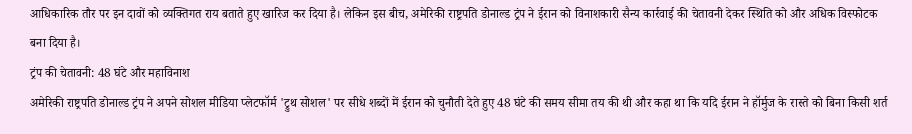आधिकारिक तौर पर इन दावों को व्यक्तिगत राय बताते हुए खारिज कर दिया है। लेकिन इस बीच, अमेरिकी राष्ट्रपति डोनाल्ड ट्रंप ने ईरान को विनाशकारी सैन्य कार्रवाई की चेतावनी देकर स्थिति को और अधिक विस्फोटक बना दिया है।
ट्रंप की चेतावनी: 48 घंटे और महाविनाश
अमेरिकी राष्ट्रपति डोनाल्ड ट्रंप ने अपने सोशल मीडिया प्लेटफॉर्म 'ट्रुथ सोशल' पर सीधे शब्दों में ईरान को चुनौती देते हुए 48 घंटे की समय सीमा तय की थी और कहा था कि यदि ईरान ने हॉर्मुज के रास्ते को बिना किसी शर्त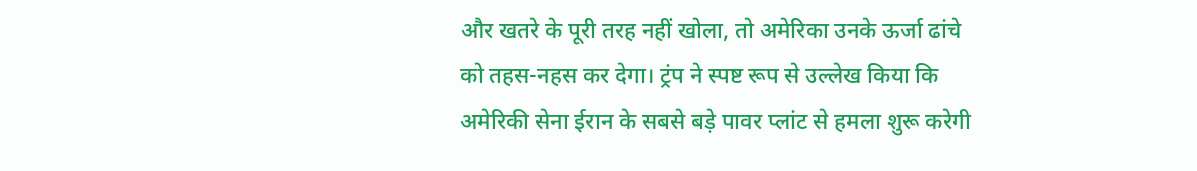और खतरे के पूरी तरह नहीं खोला, तो अमेरिका उनके ऊर्जा ढांचे को तहस-नहस कर देगा। ट्रंप ने स्पष्ट रूप से उल्लेख किया कि अमेरिकी सेना ईरान के सबसे बड़े पावर प्लांट से हमला शुरू करेगी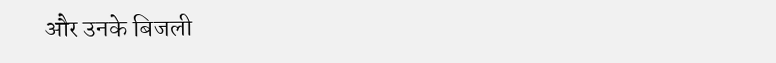और उनके बिजली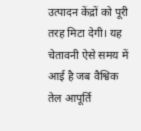उत्पादन केंद्रों को पूरी तरह मिटा देगी। यह चेतावनी ऐसे समय में आई है जब वैश्विक तेल आपूर्ति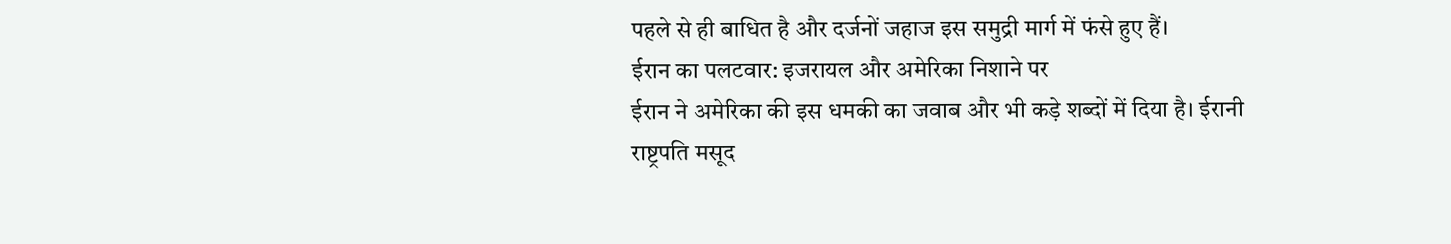पहले से ही बाधित है और दर्जनों जहाज इस समुद्री मार्ग में फंसे हुए हैं।
ईरान का पलटवार: इजरायल और अमेरिका निशाने पर
ईरान ने अमेरिका की इस धमकी का जवाब और भी कड़े शब्दों में दिया है। ईरानी राष्ट्रपति मसूद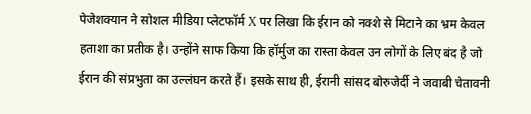पेजेशक्यान ने सोशल मीडिया प्लेटफॉर्म X पर लिखा कि ईरान को नक्शे से मिटाने का भ्रम केवल हताशा का प्रतीक है। उन्होंने साफ किया कि हॉर्मुज का रास्ता केवल उन लोगों के लिए बंद है जो ईरान की संप्रभुता का उल्लंघन करते हैं। इसके साथ ही, ईरानी सांसद बोरुजेर्दी ने जवाबी चेतावनी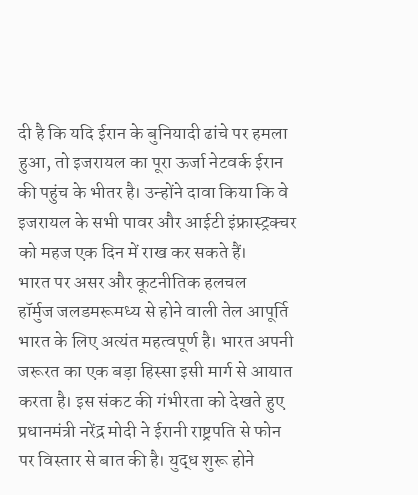दी है कि यदि ईरान के बुनियादी ढांचे पर हमला हुआ, तो इजरायल का पूरा ऊर्जा नेटवर्क ईरान की पहुंच के भीतर है। उन्होंने दावा किया कि वे इजरायल के सभी पावर और आईटी इंफ्रास्ट्रक्चर को महज एक दिन में राख कर सकते हैं।
भारत पर असर और कूटनीतिक हलचल
हॉर्मुज जलडमरूमध्य से होने वाली तेल आपूर्ति भारत के लिए अत्यंत महत्वपूर्ण है। भारत अपनी जरूरत का एक बड़ा हिस्सा इसी मार्ग से आयात करता है। इस संकट की गंभीरता को देखते हुए प्रधानमंत्री नरेंद्र मोदी ने ईरानी राष्ट्रपति से फोन पर विस्तार से बात की है। युद्ध शुरू होने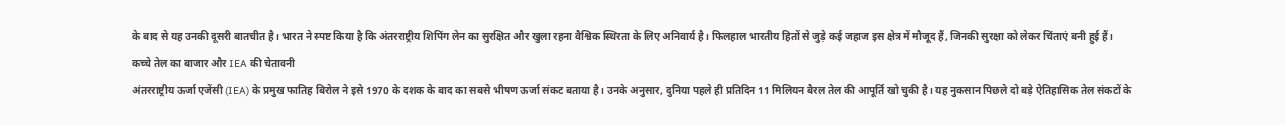के बाद से यह उनकी दूसरी बातचीत है। भारत ने स्पष्ट किया है कि अंतरराष्ट्रीय शिपिंग लेन का सुरक्षित और खुला रहना वैश्विक स्थिरता के लिए अनिवार्य है। फिलहाल भारतीय हितों से जुड़े कई जहाज इस क्षेत्र में मौजूद हैं, जिनकी सुरक्षा को लेकर चिंताएं बनी हुई हैं।
कच्चे तेल का बाजार और IEA की चेतावनी
अंतरराष्ट्रीय ऊर्जा एजेंसी (IEA) के प्रमुख फातिह बिरोल ने इसे 1970 के दशक के बाद का सबसे भीषण ऊर्जा संकट बताया है। उनके अनुसार, दुनिया पहले ही प्रतिदिन 11 मिलियन बैरल तेल की आपूर्ति खो चुकी है। यह नुकसान पिछले दो बड़े ऐतिहासिक तेल संकटों के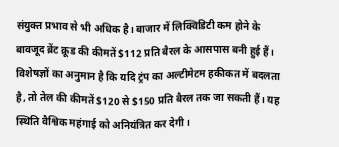संयुक्त प्रभाव से भी अधिक है। बाजार में लिक्विडिटी कम होने के बावजूद ब्रेंट क्रूड की कीमतें $112 प्रति बैरल के आसपास बनी हुई हैं। विशेषज्ञों का अनुमान है कि यदि ट्रंप का अल्टीमेटम हकीकत में बदलता है, तो तेल की कीमतें $120 से $150 प्रति बैरल तक जा सकती हैं। यह स्थिति वैश्विक महंगाई को अनियंत्रित कर देगी।